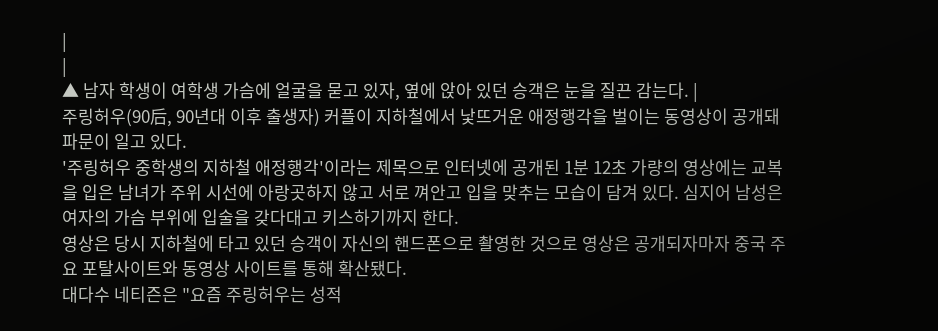|
|
▲ 남자 학생이 여학생 가슴에 얼굴을 묻고 있자, 옆에 앉아 있던 승객은 눈을 질끈 감는다. |
주링허우(90后, 90년대 이후 출생자) 커플이 지하철에서 낯뜨거운 애정행각을 벌이는 동영상이 공개돼 파문이 일고 있다.
'주링허우 중학생의 지하철 애정행각'이라는 제목으로 인터넷에 공개된 1분 12초 가량의 영상에는 교복을 입은 남녀가 주위 시선에 아랑곳하지 않고 서로 껴안고 입을 맞추는 모습이 담겨 있다. 심지어 남성은 여자의 가슴 부위에 입술을 갖다대고 키스하기까지 한다.
영상은 당시 지하철에 타고 있던 승객이 자신의 핸드폰으로 촬영한 것으로 영상은 공개되자마자 중국 주요 포탈사이트와 동영상 사이트를 통해 확산됐다.
대다수 네티즌은 "요즘 주링허우는 성적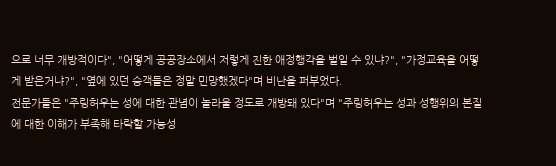으로 너무 개방적이다", "어떻게 공공장소에서 저렇게 진한 애정행각을 벌일 수 있냐?", "가정교육을 어떻게 받은거냐?", "옆에 있던 승객들은 정말 민망했겠다"며 비난을 퍼부었다.
전문가들은 "주링허우는 성에 대한 관념이 놀라울 정도로 개방돼 있다"며 "주링허우는 성과 성행위의 본질에 대한 이해가 부족해 타락할 가능성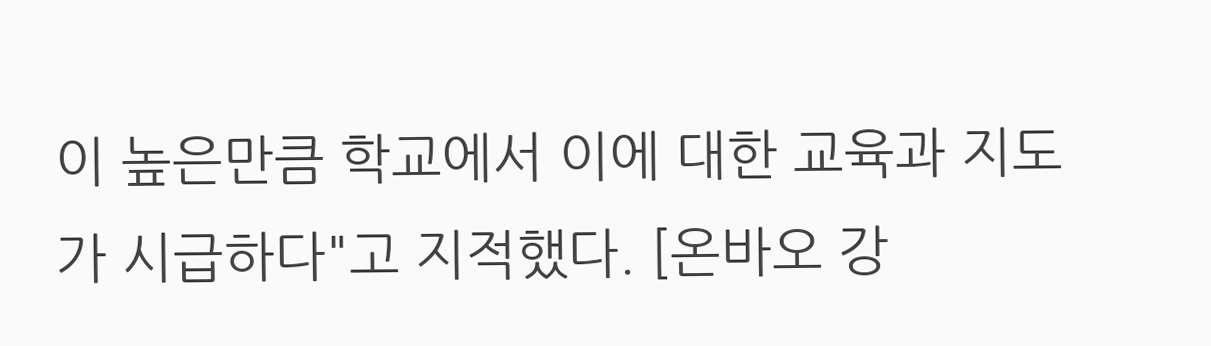이 높은만큼 학교에서 이에 대한 교육과 지도가 시급하다"고 지적했다. [온바오 강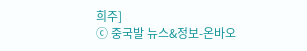희주]
ⓒ 중국발 뉴스&정보-온바오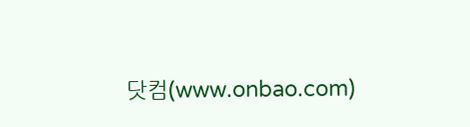닷컴(www.onbao.com)